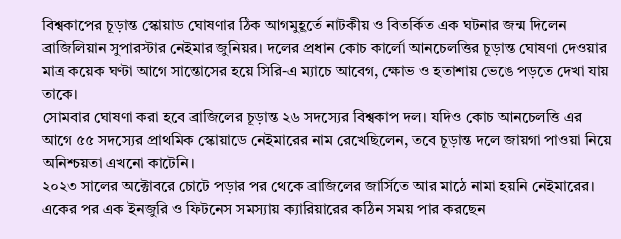বিশ্বকাপের চূড়ান্ত স্কোয়াড ঘোষণার ঠিক আগমুহূর্তে নাটকীয় ও বিতর্কিত এক ঘটনার জন্ম দিলেন ব্রাজিলিয়ান সুপারস্টার নেইমার জুনিয়র। দলের প্রধান কোচ কার্লো আনচেলত্তির চূড়ান্ত ঘোষণা দেওয়ার মাত্র কয়েক ঘণ্টা আগে সান্তোসের হয়ে সিরি-এ ম্যাচে আবেগ, ক্ষোভ ও হতাশায় ভেঙে পড়তে দেখা যায় তাকে।
সোমবার ঘোষণা করা হবে ব্রাজিলের চূড়ান্ত ২৬ সদস্যের বিশ্বকাপ দল। যদিও কোচ আনচেলত্তি এর আগে ৫৫ সদস্যের প্রাথমিক স্কোয়াডে নেইমারের নাম রেখেছিলেন, তবে চূড়ান্ত দলে জায়গা পাওয়া নিয়ে অনিশ্চয়তা এখনো কাটেনি।
২০২৩ সালের অক্টোবরে চোটে পড়ার পর থেকে ব্রাজিলের জার্সিতে আর মাঠে নামা হয়নি নেইমারের। একের পর এক ইনজুরি ও ফিটনেস সমস্যায় ক্যারিয়ারের কঠিন সময় পার করছেন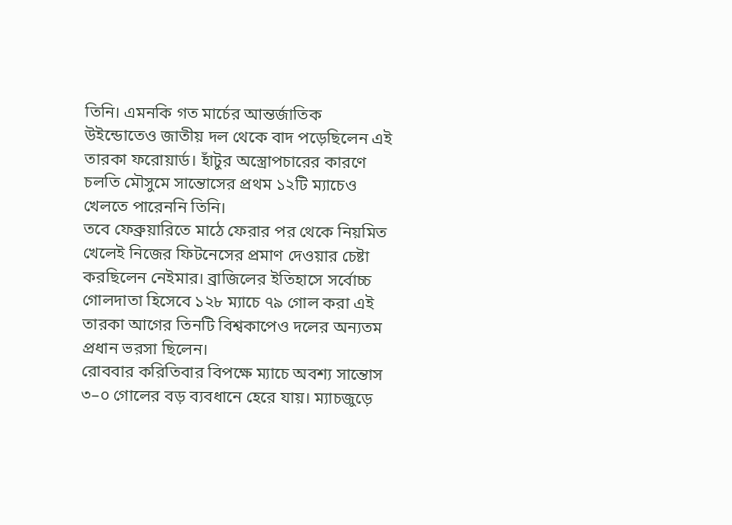তিনি। এমনকি গত মার্চের আন্তর্জাতিক উইন্ডোতেও জাতীয় দল থেকে বাদ পড়েছিলেন এই তারকা ফরোয়ার্ড। হাঁটুর অস্ত্রোপচারের কারণে চলতি মৌসুমে সান্তোসের প্রথম ১২টি ম্যাচেও খেলতে পারেননি তিনি।
তবে ফেব্রুয়ারিতে মাঠে ফেরার পর থেকে নিয়মিত খেলেই নিজের ফিটনেসের প্রমাণ দেওয়ার চেষ্টা করছিলেন নেইমার। ব্রাজিলের ইতিহাসে সর্বোচ্চ গোলদাতা হিসেবে ১২৮ ম্যাচে ৭৯ গোল করা এই তারকা আগের তিনটি বিশ্বকাপেও দলের অন্যতম প্রধান ভরসা ছিলেন।
রোববার করিতিবার বিপক্ষে ম্যাচে অবশ্য সান্তোস ৩–০ গোলের বড় ব্যবধানে হেরে যায়। ম্যাচজুড়ে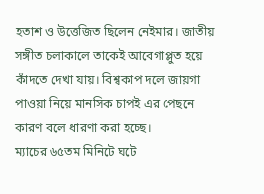হতাশ ও উত্তেজিত ছিলেন নেইমার। জাতীয় সঙ্গীত চলাকালে তাকেই আবেগাপ্লুত হয়ে কাঁদতে দেখা যায়। বিশ্বকাপ দলে জায়গা পাওয়া নিয়ে মানসিক চাপই এর পেছনে কারণ বলে ধারণা করা হচ্ছে।
ম্যাচের ৬৫তম মিনিটে ঘটে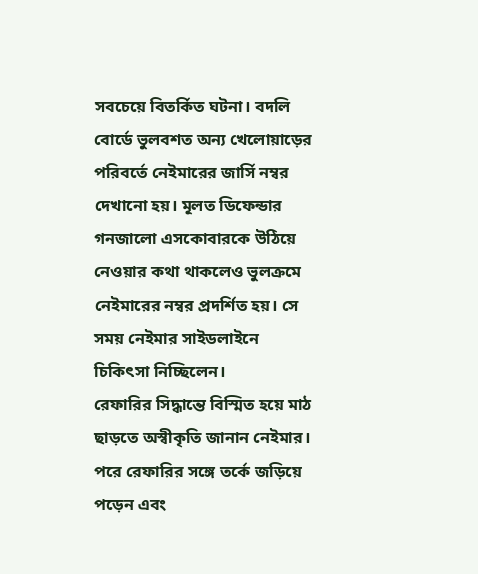সবচেয়ে বিতর্কিত ঘটনা। বদলি বোর্ডে ভুলবশত অন্য খেলোয়াড়ের পরিবর্তে নেইমারের জার্সি নম্বর দেখানো হয়। মূলত ডিফেন্ডার গনজালো এসকোবারকে উঠিয়ে নেওয়ার কথা থাকলেও ভুলক্রমে নেইমারের নম্বর প্রদর্শিত হয়। সে সময় নেইমার সাইডলাইনে চিকিৎসা নিচ্ছিলেন।
রেফারির সিদ্ধান্তে বিস্মিত হয়ে মাঠ ছাড়তে অস্বীকৃতি জানান নেইমার। পরে রেফারির সঙ্গে তর্কে জড়িয়ে পড়েন এবং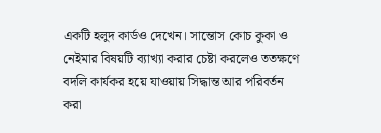একটি হলুদ কার্ডও দেখেন। সান্তোস কোচ কুকা ও নেইমার বিষয়টি ব্যাখ্যা করার চেষ্টা করলেও ততক্ষণে বদলি কার্যকর হয়ে যাওয়ায় সিদ্ধান্ত আর পরিবর্তন করা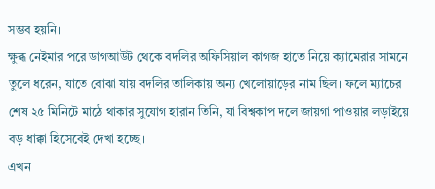সম্ভব হয়নি।
ক্ষুব্ধ নেইমার পরে ডাগআউট থেকে বদলির অফিসিয়াল কাগজ হাতে নিয়ে ক্যামেরার সামনে তুলে ধরেন, যাতে বোঝা যায় বদলির তালিকায় অন্য খেলোয়াড়ের নাম ছিল। ফলে ম্যাচের শেষ ২৫ মিনিটে মাঠে থাকার সুযোগ হারান তিনি, যা বিশ্বকাপ দলে জায়গা পাওয়ার লড়াইয়ে বড় ধাক্কা হিসেবেই দেখা হচ্ছে।
এখন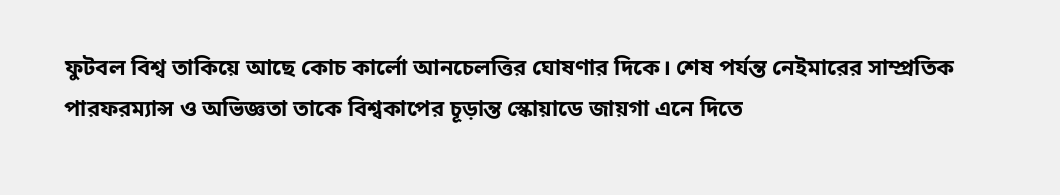ফুটবল বিশ্ব তাকিয়ে আছে কোচ কার্লো আনচেলত্তির ঘোষণার দিকে। শেষ পর্যন্ত নেইমারের সাম্প্রতিক পারফরম্যান্স ও অভিজ্ঞতা তাকে বিশ্বকাপের চূড়ান্ত স্কোয়াডে জায়গা এনে দিতে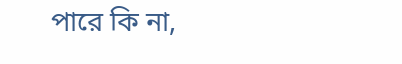পারে কি না,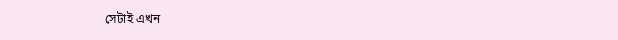সেটাই এখন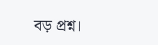বড় প্রশ্ন।